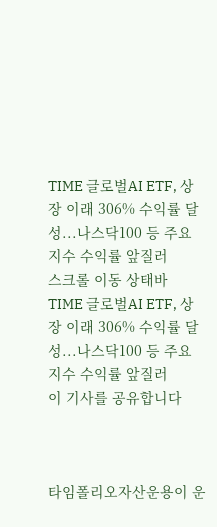TIME 글로벌AI ETF, 상장 이래 306% 수익률 달성...나스닥100 등 주요 지수 수익률 앞질러
스크롤 이동 상태바
TIME 글로벌AI ETF, 상장 이래 306% 수익률 달성...나스닥100 등 주요 지수 수익률 앞질러
이 기사를 공유합니다



타임폴리오자산운용이 운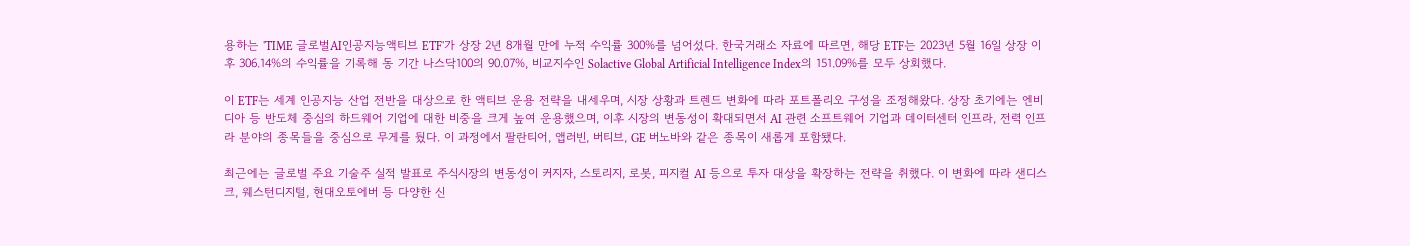용하는 'TIME 글로벌AI인공지능액티브 ETF'가 상장 2년 8개월 만에 누적 수익률 300%를 넘어섰다. 한국거래소 자료에 따르면, 해당 ETF는 2023년 5월 16일 상장 이후 306.14%의 수익률을 기록해 동 기간 나스닥100의 90.07%, 비교지수인 Solactive Global Artificial Intelligence Index의 151.09%를 모두 상회했다.

이 ETF는 세계 인공지능 산업 전반을 대상으로 한 액티브 운용 전략을 내세우며, 시장 상황과 트렌드 변화에 따라 포트폴리오 구성을 조정해왔다. 상장 초기에는 엔비디아 등 반도체 중심의 하드웨어 기업에 대한 비중을 크게 높여 운용했으며, 이후 시장의 변동성이 확대되면서 AI 관련 소프트웨어 기업과 데이터센터 인프라, 전력 인프라 분야의 종목들을 중심으로 무게를 뒀다. 이 과정에서 팔란티어, 앱러빈, 버티브, GE 버노바와 같은 종목이 새롭게 포함됐다.

최근에는 글로벌 주요 기술주 실적 발표로 주식시장의 변동성이 커지자, 스토리지, 로봇, 피지컬 AI 등으로 투자 대상을 확장하는 전략을 취했다. 이 변화에 따라 샌디스크, 웨스턴디지털, 현대오토에버 등 다양한 신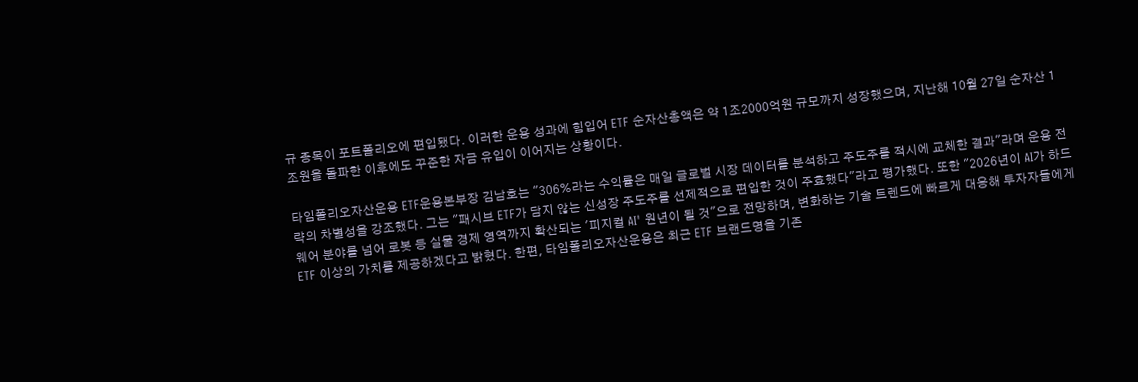규 종목이 포트폴리오에 편입됐다. 이러한 운용 성과에 힘입어 ETF 순자산총액은 약 1조2000억원 규모까지 성장했으며, 지난해 10월 27일 순자산 1조원을 돌파한 이후에도 꾸준한 자금 유입이 이어지는 상황이다.

타임폴리오자산운용 ETF운용본부장 김남호는 "306%라는 수익률은 매일 글로벌 시장 데이터를 분석하고 주도주를 적시에 교체한 결과"라며 운용 전략의 차별성을 강조했다. 그는 "패시브 ETF가 담지 않는 신성장 주도주를 선제적으로 편입한 것이 주효했다"라고 평가했다. 또한 "2026년이 AI가 하드웨어 분야를 넘어 로봇 등 실물 경제 영역까지 확산되는 '피지컬 AI' 원년이 될 것"으로 전망하며, 변화하는 기술 트렌드에 빠르게 대응해 투자자들에게 ETF 이상의 가치를 제공하겠다고 밝혔다. 한편, 타임폴리오자산운용은 최근 ETF 브랜드명을 기존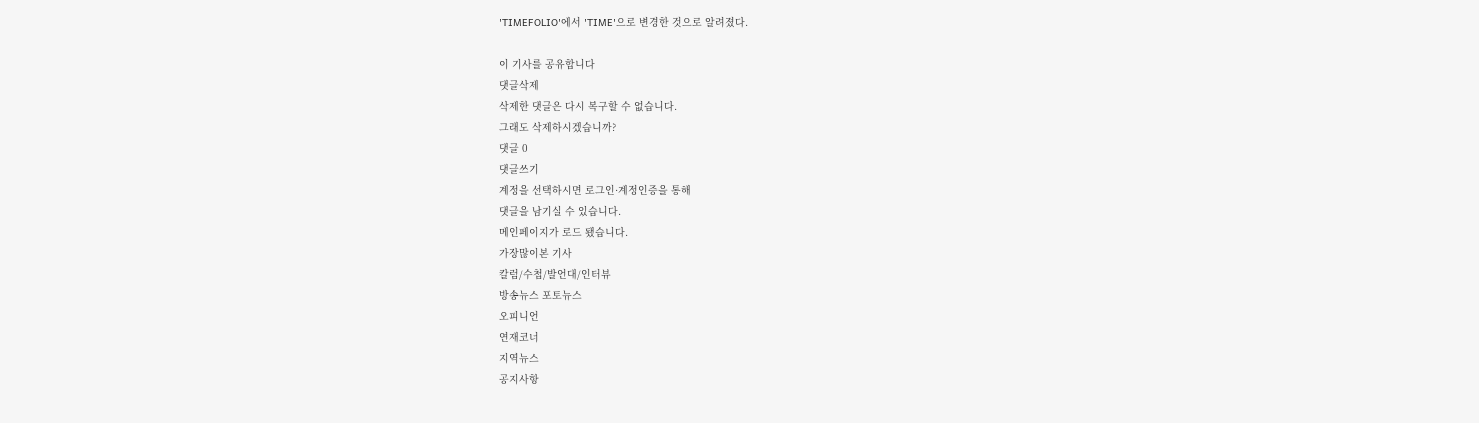'TIMEFOLIO'에서 'TIME'으로 변경한 것으로 알려졌다.

이 기사를 공유합니다
댓글삭제
삭제한 댓글은 다시 복구할 수 없습니다.
그래도 삭제하시겠습니까?
댓글 0
댓글쓰기
계정을 선택하시면 로그인·계정인증을 통해
댓글을 남기실 수 있습니다.
메인페이지가 로드 됐습니다.
가장많이본 기사
칼럼/수첩/발언대/인터뷰
방송뉴스 포토뉴스
오피니언
연재코너
지역뉴스
공지사항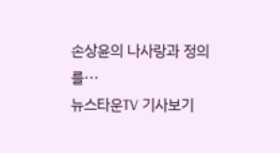손상윤의 나사랑과 정의를···
뉴스타운TV 기사보기